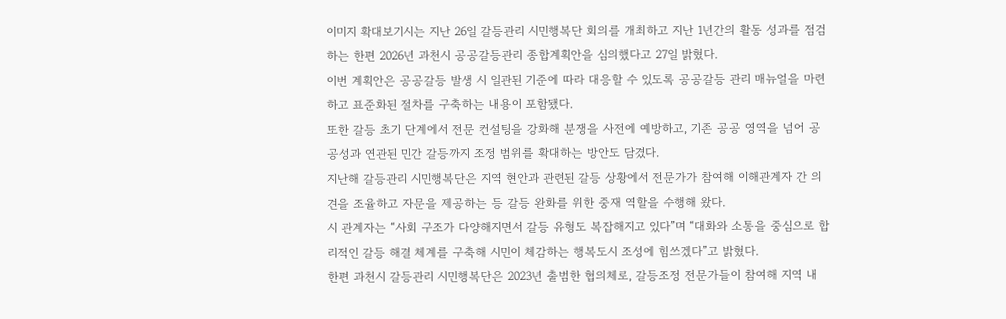이미지 확대보기시는 지난 26일 갈등관리 시민행복단 회의를 개최하고 지난 1년간의 활동 성과를 점검하는 한편 2026년 과천시 공공갈등관리 종합계획안을 심의했다고 27일 밝혔다.
이번 계획안은 공공갈등 발생 시 일관된 기준에 따라 대응할 수 있도록 공공갈등 관리 매뉴얼을 마련하고 표준화된 절차를 구축하는 내용이 포함됐다.
또한 갈등 초기 단계에서 전문 컨설팅을 강화해 분쟁을 사전에 예방하고, 기존 공공 영역을 넘어 공공성과 연관된 민간 갈등까지 조정 범위를 확대하는 방안도 담겼다.
지난해 갈등관리 시민행복단은 지역 현안과 관련된 갈등 상황에서 전문가가 참여해 이해관계자 간 의견을 조율하고 자문을 제공하는 등 갈등 완화를 위한 중재 역할을 수행해 왔다.
시 관계자는 “사회 구조가 다양해지면서 갈등 유형도 복잡해지고 있다”며 “대화와 소통을 중심으로 합리적인 갈등 해결 체계를 구축해 시민이 체감하는 행복도시 조성에 힘쓰겠다”고 밝혔다.
한편 과천시 갈등관리 시민행복단은 2023년 출범한 협의체로, 갈등조정 전문가들이 참여해 지역 내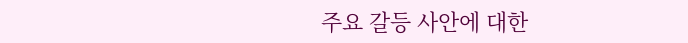주요 갈등 사안에 대한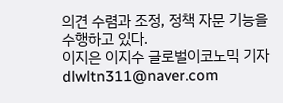의견 수렴과 조정, 정책 자문 기능을 수행하고 있다.
이지은 이지수 글로벌이코노믹 기자 dlwltn311@naver.com